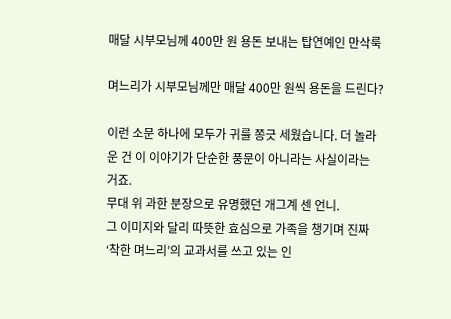매달 시부모님께 400만 원 용돈 보내는 탑연예인 만삭룩

며느리가 시부모님께만 매달 400만 원씩 용돈을 드린다?

이런 소문 하나에 모두가 귀를 쫑긋 세웠습니다. 더 놀라운 건 이 이야기가 단순한 풍문이 아니라는 사실이라는 거죠.
무대 위 과한 분장으로 유명했던 개그계 센 언니.
그 이미지와 달리 따뜻한 효심으로 가족을 챙기며 진짜 ‘착한 며느리’의 교과서를 쓰고 있는 인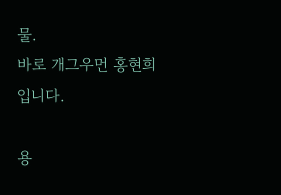물.
바로 개그우먼 홍현희입니다.

용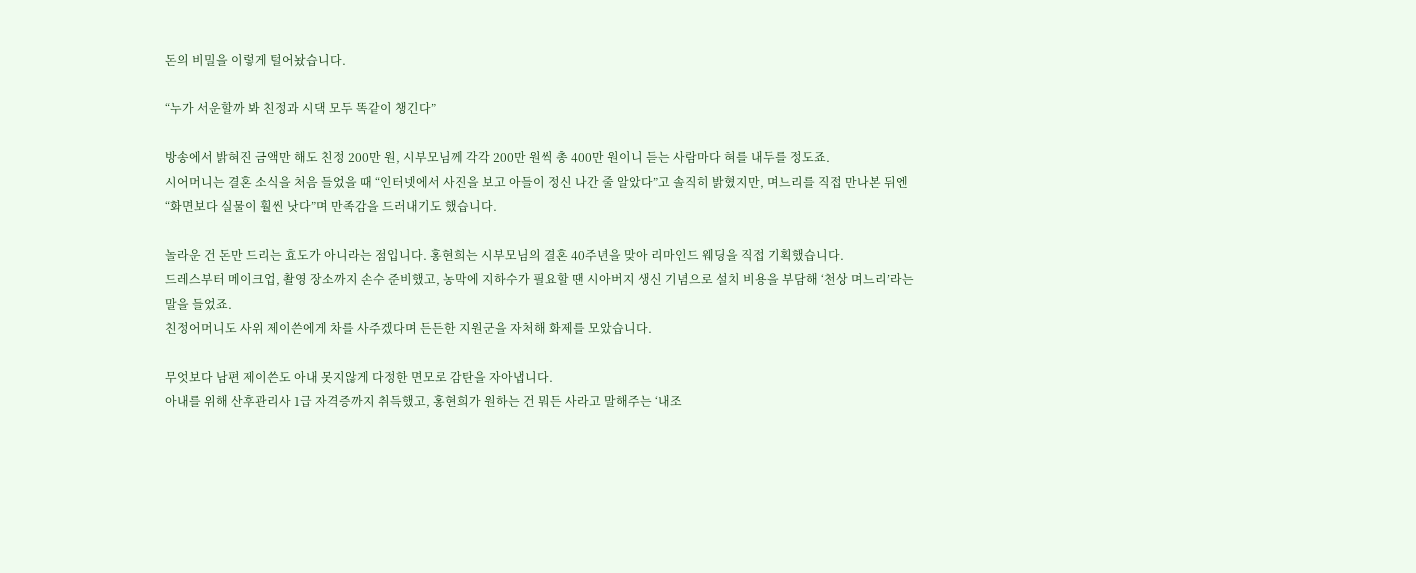돈의 비밀을 이렇게 털어놨습니다.

“누가 서운할까 봐 친정과 시댁 모두 똑같이 챙긴다”

방송에서 밝혀진 금액만 해도 친정 200만 원, 시부모님께 각각 200만 원씩 총 400만 원이니 듣는 사람마다 혀를 내두를 정도죠.
시어머니는 결혼 소식을 처음 들었을 때 “인터넷에서 사진을 보고 아들이 정신 나간 줄 알았다”고 솔직히 밝혔지만, 며느리를 직접 만나본 뒤엔 “화면보다 실물이 훨씬 낫다”며 만족감을 드러내기도 했습니다.

놀라운 건 돈만 드리는 효도가 아니라는 점입니다. 홍현희는 시부모님의 결혼 40주년을 맞아 리마인드 웨딩을 직접 기획했습니다.
드레스부터 메이크업, 촬영 장소까지 손수 준비했고, 농막에 지하수가 필요할 땐 시아버지 생신 기념으로 설치 비용을 부담해 ‘천상 며느리’라는 말을 들었죠.
친정어머니도 사위 제이쓴에게 차를 사주겠다며 든든한 지원군을 자처해 화제를 모았습니다.

무엇보다 남편 제이쓴도 아내 못지않게 다정한 면모로 감탄을 자아냅니다.
아내를 위해 산후관리사 1급 자격증까지 취득했고, 홍현희가 원하는 건 뭐든 사라고 말해주는 ‘내조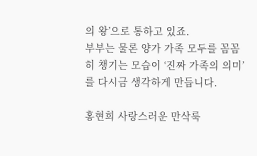의 왕’으로 통하고 있죠.
부부는 물론 양가 가족 모두를 꼼꼼히 챙기는 모습이 ‘진짜 가족의 의미’를 다시금 생각하게 만듭니다.

홍현희 사랑스러운 만삭룩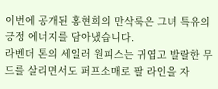이번에 공개된 홍현희의 만삭룩은 그녀 특유의 긍정 에너지를 담아냈습니다.
라벤더 톤의 세일러 원피스는 귀엽고 발랄한 무드를 살리면서도 퍼프소매로 팔 라인을 자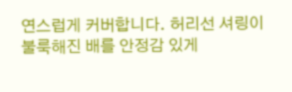연스럽게 커버합니다. 허리선 셔링이 불룩해진 배를 안정감 있게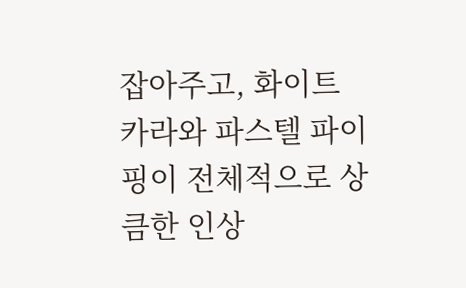잡아주고, 화이트 카라와 파스텔 파이핑이 전체적으로 상큼한 인상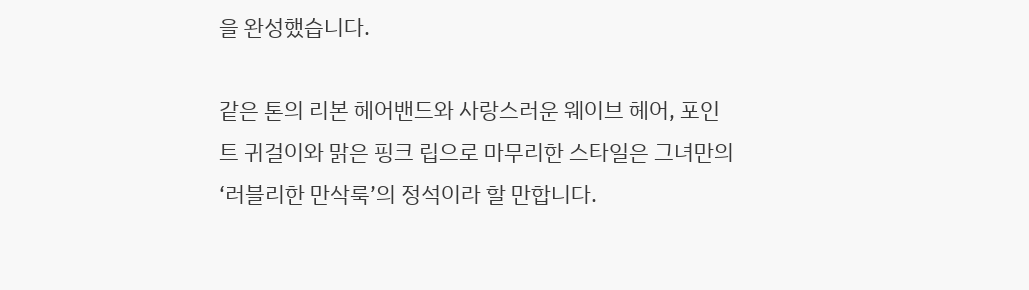을 완성했습니다.

같은 톤의 리본 헤어밴드와 사랑스러운 웨이브 헤어, 포인트 귀걸이와 맑은 핑크 립으로 마무리한 스타일은 그녀만의 ‘러블리한 만삭룩’의 정석이라 할 만합니다.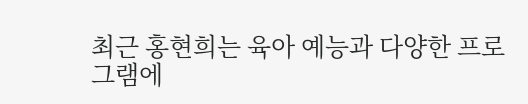최근 홍현희는 육아 예능과 다양한 프로그램에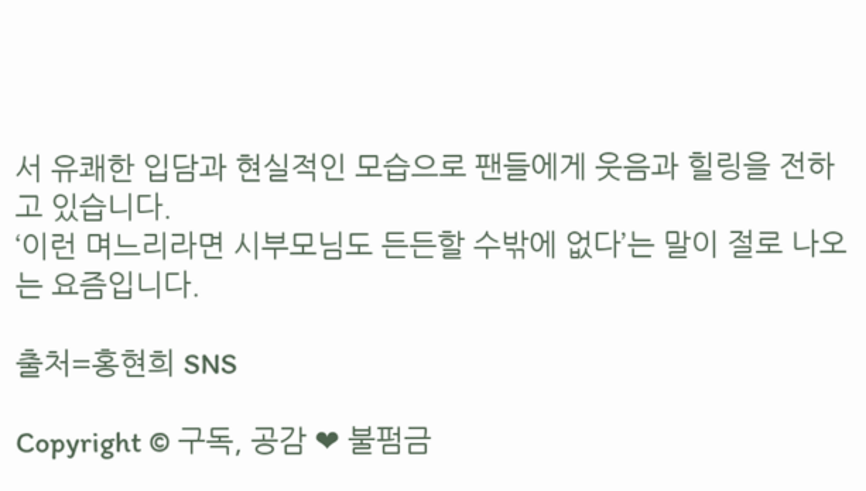서 유쾌한 입담과 현실적인 모습으로 팬들에게 웃음과 힐링을 전하고 있습니다.
‘이런 며느리라면 시부모님도 든든할 수밖에 없다’는 말이 절로 나오는 요즘입니다.

출처=홍현희 SNS

Copyright © 구독, 공감 ❤ 불펌금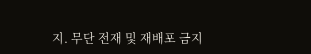지. 무단 전재 및 재배포 금지